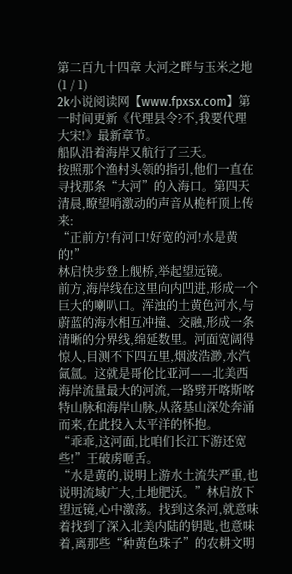第二百九十四章 大河之畔与玉米之地(1 / 1)
2k小说阅读网【www.fpxsx.com】第一时间更新《代理县令?不,我要代理大宋!》最新章节。
船队沿着海岸又航行了三天。
按照那个渔村头领的指引,他们一直在寻找那条“大河”的入海口。第四天清晨,瞭望哨激动的声音从桅杆顶上传来:
“正前方!有河口!好宽的河!水是黄的!”
林启快步登上舰桥,举起望远镜。
前方,海岸线在这里向内凹进,形成一个巨大的喇叭口。浑浊的土黄色河水,与蔚蓝的海水相互冲撞、交融,形成一条清晰的分界线,绵延数里。河面宽阔得惊人,目测不下四五里,烟波浩渺,水汽氤氲。这就是哥伦比亚河——北美西海岸流量最大的河流,一路劈开喀斯喀特山脉和海岸山脉,从落基山深处奔涌而来,在此投入太平洋的怀抱。
“乖乖,这河面,比咱们长江下游还宽些!”王破虏咂舌。
“水是黄的,说明上游水土流失严重,也说明流域广大,土地肥沃。”林启放下望远镜,心中激荡。找到这条河,就意味着找到了深入北美内陆的钥匙,也意味着,离那些“种黄色珠子”的农耕文明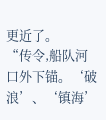更近了。
“传令,船队河口外下锚。‘破浪’、‘镇海’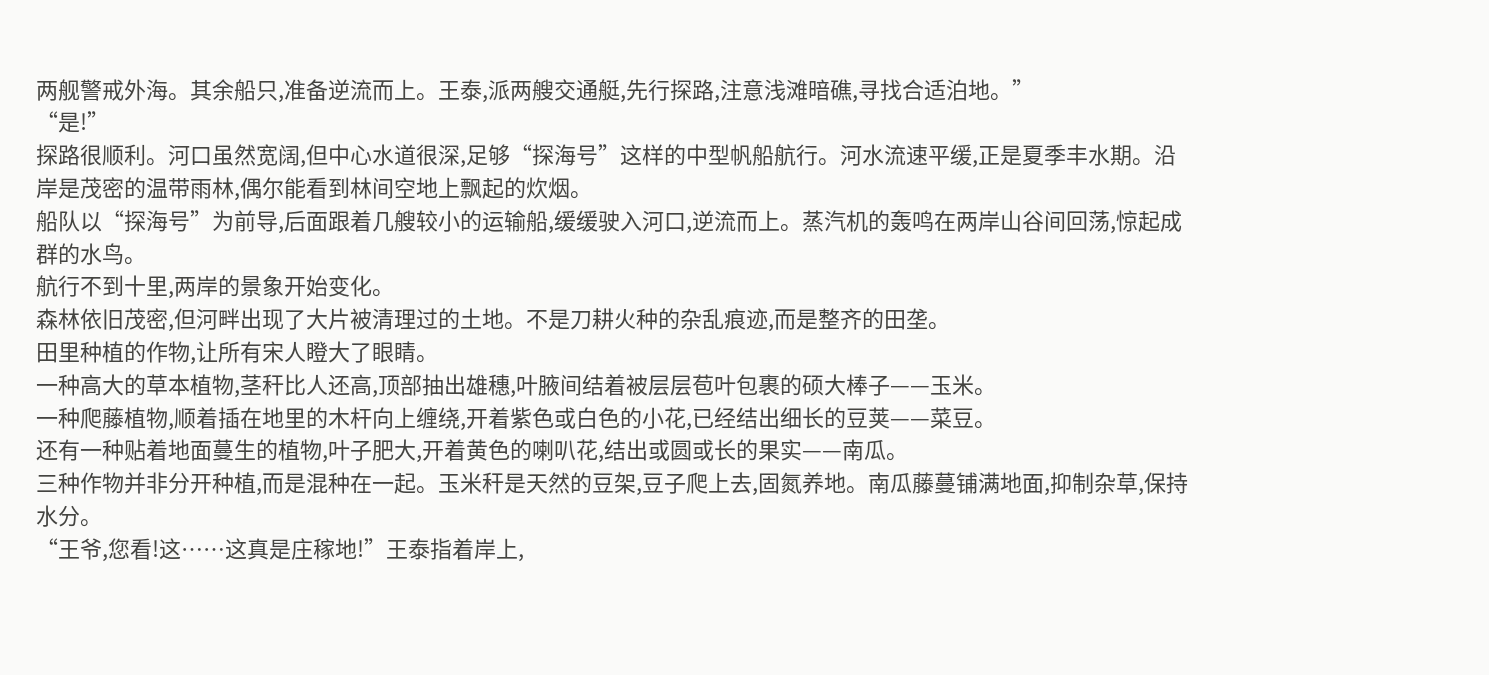两舰警戒外海。其余船只,准备逆流而上。王泰,派两艘交通艇,先行探路,注意浅滩暗礁,寻找合适泊地。”
“是!”
探路很顺利。河口虽然宽阔,但中心水道很深,足够“探海号”这样的中型帆船航行。河水流速平缓,正是夏季丰水期。沿岸是茂密的温带雨林,偶尔能看到林间空地上飘起的炊烟。
船队以“探海号”为前导,后面跟着几艘较小的运输船,缓缓驶入河口,逆流而上。蒸汽机的轰鸣在两岸山谷间回荡,惊起成群的水鸟。
航行不到十里,两岸的景象开始变化。
森林依旧茂密,但河畔出现了大片被清理过的土地。不是刀耕火种的杂乱痕迹,而是整齐的田垄。
田里种植的作物,让所有宋人瞪大了眼睛。
一种高大的草本植物,茎秆比人还高,顶部抽出雄穗,叶腋间结着被层层苞叶包裹的硕大棒子——玉米。
一种爬藤植物,顺着插在地里的木杆向上缠绕,开着紫色或白色的小花,已经结出细长的豆荚——菜豆。
还有一种贴着地面蔓生的植物,叶子肥大,开着黄色的喇叭花,结出或圆或长的果实——南瓜。
三种作物并非分开种植,而是混种在一起。玉米秆是天然的豆架,豆子爬上去,固氮养地。南瓜藤蔓铺满地面,抑制杂草,保持水分。
“王爷,您看!这……这真是庄稼地!”王泰指着岸上,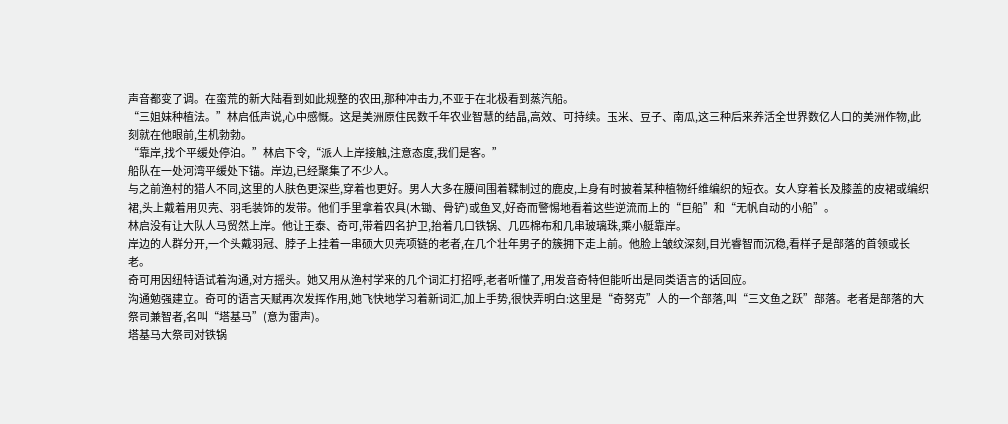声音都变了调。在蛮荒的新大陆看到如此规整的农田,那种冲击力,不亚于在北极看到蒸汽船。
“三姐妹种植法。”林启低声说,心中感慨。这是美洲原住民数千年农业智慧的结晶,高效、可持续。玉米、豆子、南瓜,这三种后来养活全世界数亿人口的美洲作物,此刻就在他眼前,生机勃勃。
“靠岸,找个平缓处停泊。”林启下令,“派人上岸接触,注意态度,我们是客。”
船队在一处河湾平缓处下锚。岸边,已经聚集了不少人。
与之前渔村的猎人不同,这里的人肤色更深些,穿着也更好。男人大多在腰间围着鞣制过的鹿皮,上身有时披着某种植物纤维编织的短衣。女人穿着长及膝盖的皮裙或编织裙,头上戴着用贝壳、羽毛装饰的发带。他们手里拿着农具(木锄、骨铲)或鱼叉,好奇而警惕地看着这些逆流而上的“巨船”和“无帆自动的小船”。
林启没有让大队人马贸然上岸。他让王泰、奇可,带着四名护卫,抬着几口铁锅、几匹棉布和几串玻璃珠,乘小艇靠岸。
岸边的人群分开,一个头戴羽冠、脖子上挂着一串硕大贝壳项链的老者,在几个壮年男子的簇拥下走上前。他脸上皱纹深刻,目光睿智而沉稳,看样子是部落的首领或长老。
奇可用因纽特语试着沟通,对方摇头。她又用从渔村学来的几个词汇打招呼,老者听懂了,用发音奇特但能听出是同类语言的话回应。
沟通勉强建立。奇可的语言天赋再次发挥作用,她飞快地学习着新词汇,加上手势,很快弄明白:这里是“奇努克”人的一个部落,叫“三文鱼之跃”部落。老者是部落的大祭司兼智者,名叫“塔基马”(意为雷声)。
塔基马大祭司对铁锅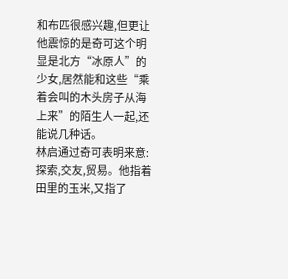和布匹很感兴趣,但更让他震惊的是奇可这个明显是北方“冰原人”的少女,居然能和这些“乘着会叫的木头房子从海上来”的陌生人一起,还能说几种话。
林启通过奇可表明来意:探索,交友,贸易。他指着田里的玉米,又指了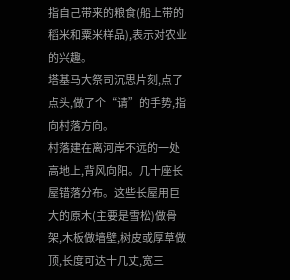指自己带来的粮食(船上带的稻米和粟米样品),表示对农业的兴趣。
塔基马大祭司沉思片刻,点了点头,做了个“请”的手势,指向村落方向。
村落建在离河岸不远的一处高地上,背风向阳。几十座长屋错落分布。这些长屋用巨大的原木(主要是雪松)做骨架,木板做墙壁,树皮或厚草做顶,长度可达十几丈,宽三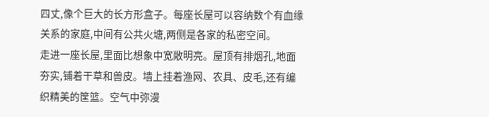四丈,像个巨大的长方形盒子。每座长屋可以容纳数个有血缘关系的家庭,中间有公共火塘,两侧是各家的私密空间。
走进一座长屋,里面比想象中宽敞明亮。屋顶有排烟孔,地面夯实,铺着干草和兽皮。墙上挂着渔网、农具、皮毛,还有编织精美的筐篮。空气中弥漫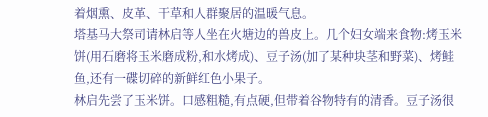着烟熏、皮革、干草和人群聚居的温暖气息。
塔基马大祭司请林启等人坐在火塘边的兽皮上。几个妇女端来食物:烤玉米饼(用石磨将玉米磨成粉,和水烤成)、豆子汤(加了某种块茎和野菜)、烤鲑鱼,还有一碟切碎的新鲜红色小果子。
林启先尝了玉米饼。口感粗糙,有点硬,但带着谷物特有的清香。豆子汤很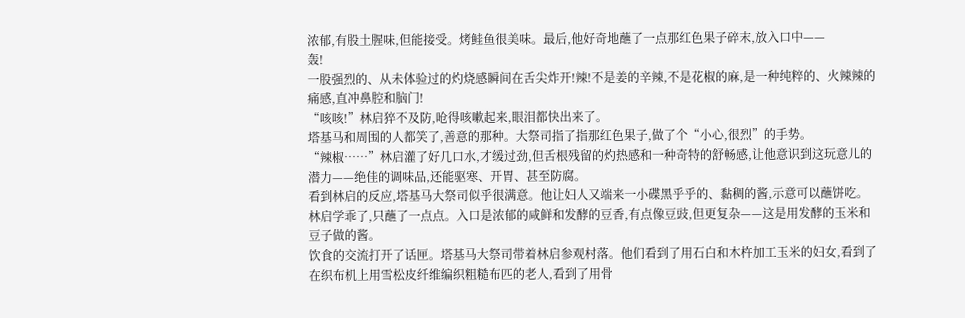浓郁,有股土腥味,但能接受。烤鲑鱼很美味。最后,他好奇地蘸了一点那红色果子碎末,放入口中——
轰!
一股强烈的、从未体验过的灼烧感瞬间在舌尖炸开!辣!不是姜的辛辣,不是花椒的麻,是一种纯粹的、火辣辣的痛感,直冲鼻腔和脑门!
“咳咳!”林启猝不及防,呛得咳嗽起来,眼泪都快出来了。
塔基马和周围的人都笑了,善意的那种。大祭司指了指那红色果子,做了个“小心,很烈”的手势。
“辣椒……”林启灌了好几口水,才缓过劲,但舌根残留的灼热感和一种奇特的舒畅感,让他意识到这玩意儿的潜力——绝佳的调味品,还能驱寒、开胃、甚至防腐。
看到林启的反应,塔基马大祭司似乎很满意。他让妇人又端来一小碟黑乎乎的、黏稠的酱,示意可以蘸饼吃。林启学乖了,只蘸了一点点。入口是浓郁的咸鲜和发酵的豆香,有点像豆豉,但更复杂——这是用发酵的玉米和豆子做的酱。
饮食的交流打开了话匣。塔基马大祭司带着林启参观村落。他们看到了用石白和木杵加工玉米的妇女,看到了在织布机上用雪松皮纤维编织粗糙布匹的老人,看到了用骨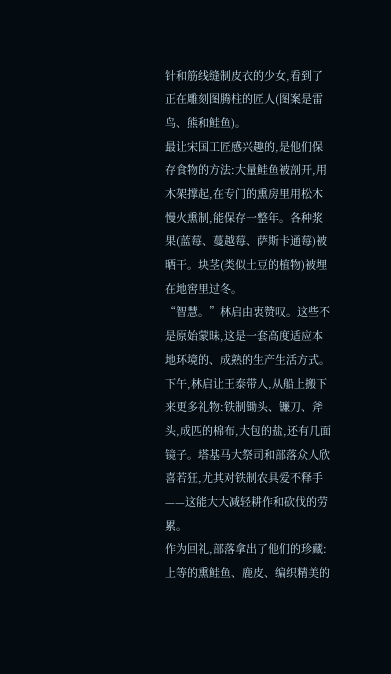针和筋线缝制皮衣的少女,看到了正在雕刻图腾柱的匠人(图案是雷鸟、熊和鲑鱼)。
最让宋国工匠感兴趣的,是他们保存食物的方法:大量鲑鱼被剖开,用木架撑起,在专门的熏房里用松木慢火熏制,能保存一整年。各种浆果(蓝莓、蔓越莓、萨斯卡通莓)被晒干。块茎(类似土豆的植物)被埋在地窖里过冬。
“智慧。”林启由衷赞叹。这些不是原始蒙昧,这是一套高度适应本地环境的、成熟的生产生活方式。
下午,林启让王泰带人,从船上搬下来更多礼物:铁制锄头、镰刀、斧头,成匹的棉布,大包的盐,还有几面镜子。塔基马大祭司和部落众人欣喜若狂,尤其对铁制农具爱不释手——这能大大减轻耕作和砍伐的劳累。
作为回礼,部落拿出了他们的珍藏:上等的熏鲑鱼、鹿皮、编织精美的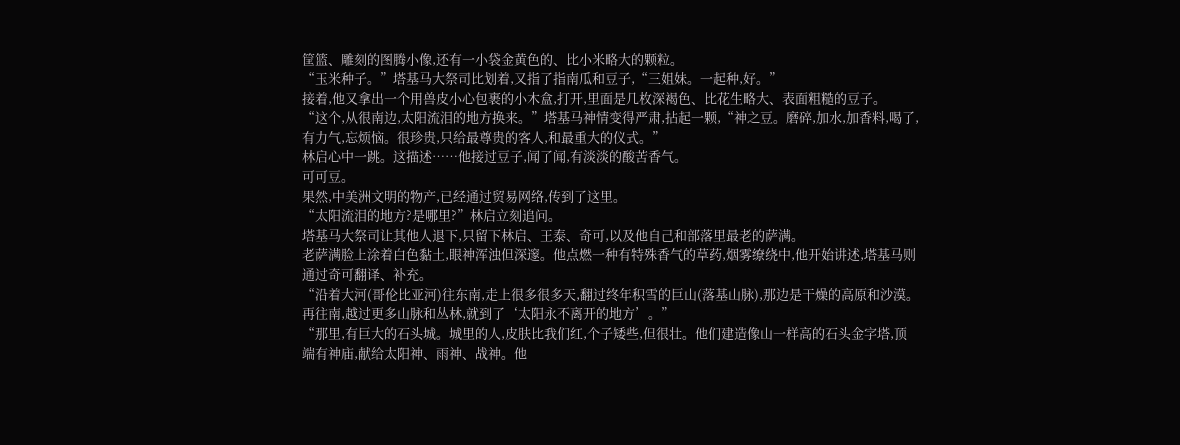筐篮、雕刻的图腾小像,还有一小袋金黄色的、比小米略大的颗粒。
“玉米种子。”塔基马大祭司比划着,又指了指南瓜和豆子,“三姐妹。一起种,好。”
接着,他又拿出一个用兽皮小心包裹的小木盒,打开,里面是几枚深褐色、比花生略大、表面粗糙的豆子。
“这个,从很南边,太阳流泪的地方换来。”塔基马神情变得严肃,拈起一颗,“神之豆。磨碎,加水,加香料,喝了,有力气,忘烦恼。很珍贵,只给最尊贵的客人,和最重大的仪式。”
林启心中一跳。这描述……他接过豆子,闻了闻,有淡淡的酸苦香气。
可可豆。
果然,中美洲文明的物产,已经通过贸易网络,传到了这里。
“太阳流泪的地方?是哪里?”林启立刻追问。
塔基马大祭司让其他人退下,只留下林启、王泰、奇可,以及他自己和部落里最老的萨满。
老萨满脸上涂着白色黏土,眼神浑浊但深邃。他点燃一种有特殊香气的草药,烟雾缭绕中,他开始讲述,塔基马则通过奇可翻译、补充。
“沿着大河(哥伦比亚河)往东南,走上很多很多天,翻过终年积雪的巨山(落基山脉),那边是干燥的高原和沙漠。再往南,越过更多山脉和丛林,就到了‘太阳永不离开的地方’。”
“那里,有巨大的石头城。城里的人,皮肤比我们红,个子矮些,但很壮。他们建造像山一样高的石头金字塔,顶端有神庙,献给太阳神、雨神、战神。他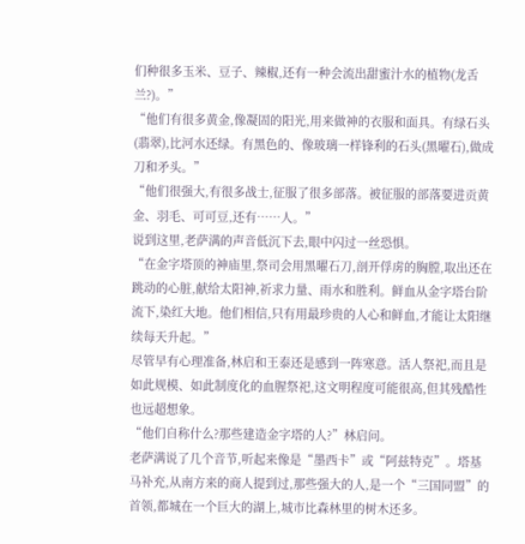们种很多玉米、豆子、辣椒,还有一种会流出甜蜜汁水的植物(龙舌兰?)。”
“他们有很多黄金,像凝固的阳光,用来做神的衣服和面具。有绿石头(翡翠),比河水还绿。有黑色的、像玻璃一样锋利的石头(黑曜石),做成刀和矛头。”
“他们很强大,有很多战士,征服了很多部落。被征服的部落要进贡黄金、羽毛、可可豆,还有……人。”
说到这里,老萨满的声音低沉下去,眼中闪过一丝恐惧。
“在金字塔顶的神庙里,祭司会用黑曜石刀,剖开俘虏的胸膛,取出还在跳动的心脏,献给太阳神,祈求力量、雨水和胜利。鲜血从金字塔台阶流下,染红大地。他们相信,只有用最珍贵的人心和鲜血,才能让太阳继续每天升起。”
尽管早有心理准备,林启和王泰还是感到一阵寒意。活人祭祀,而且是如此规模、如此制度化的血腥祭祀,这文明程度可能很高,但其残酷性也远超想象。
“他们自称什么?那些建造金字塔的人?”林启问。
老萨满说了几个音节,听起来像是“墨西卡”或“阿兹特克”。塔基马补充,从南方来的商人提到过,那些强大的人,是一个“三国同盟”的首领,都城在一个巨大的湖上,城市比森林里的树木还多。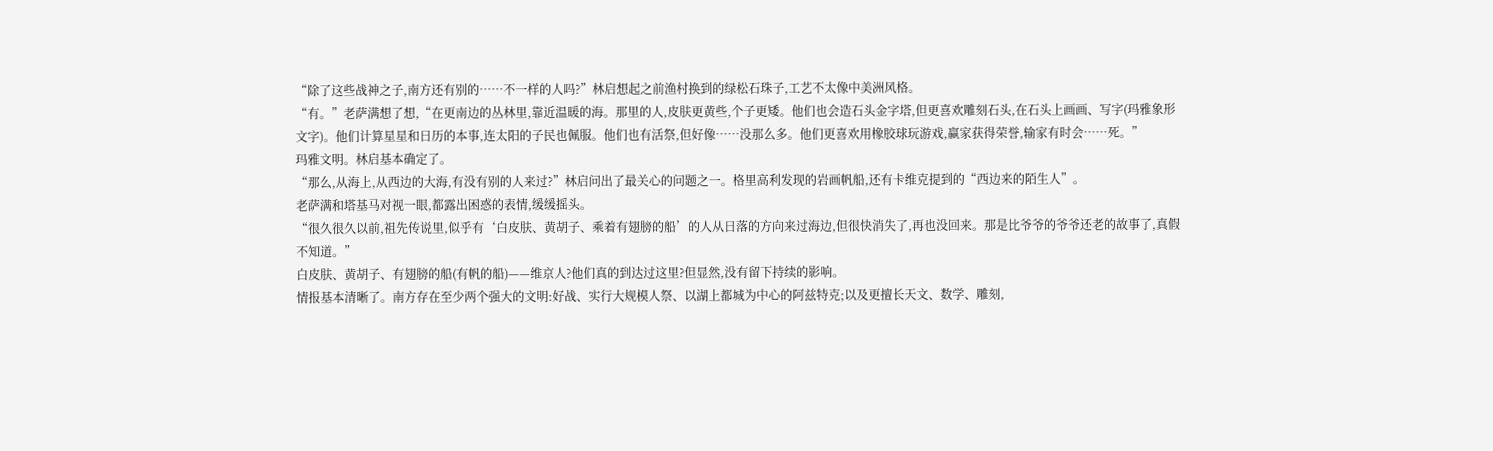“除了这些战神之子,南方还有别的……不一样的人吗?”林启想起之前渔村换到的绿松石珠子,工艺不太像中美洲风格。
“有。”老萨满想了想,“在更南边的丛林里,靠近温暖的海。那里的人,皮肤更黄些,个子更矮。他们也会造石头金字塔,但更喜欢雕刻石头,在石头上画画、写字(玛雅象形文字)。他们计算星星和日历的本事,连太阳的子民也佩服。他们也有活祭,但好像……没那么多。他们更喜欢用橡胶球玩游戏,赢家获得荣誉,输家有时会……死。”
玛雅文明。林启基本确定了。
“那么,从海上,从西边的大海,有没有别的人来过?”林启问出了最关心的问题之一。格里高利发现的岩画帆船,还有卡维克提到的“西边来的陌生人”。
老萨满和塔基马对视一眼,都露出困惑的表情,缓缓摇头。
“很久很久以前,祖先传说里,似乎有‘白皮肤、黄胡子、乘着有翅膀的船’的人从日落的方向来过海边,但很快消失了,再也没回来。那是比爷爷的爷爷还老的故事了,真假不知道。”
白皮肤、黄胡子、有翅膀的船(有帆的船)——维京人?他们真的到达过这里?但显然,没有留下持续的影响。
情报基本清晰了。南方存在至少两个强大的文明:好战、实行大规模人祭、以湖上都城为中心的阿兹特克;以及更擅长天文、数学、雕刻,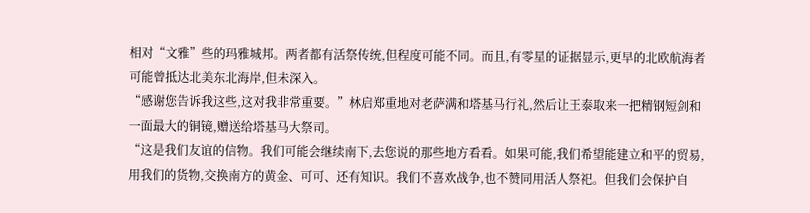相对“文雅”些的玛雅城邦。两者都有活祭传统,但程度可能不同。而且,有零星的证据显示,更早的北欧航海者可能曾抵达北美东北海岸,但未深入。
“感谢您告诉我这些,这对我非常重要。”林启郑重地对老萨满和塔基马行礼,然后让王泰取来一把精钢短剑和一面最大的铜镜,赠送给塔基马大祭司。
“这是我们友谊的信物。我们可能会继续南下,去您说的那些地方看看。如果可能,我们希望能建立和平的贸易,用我们的货物,交换南方的黄金、可可、还有知识。我们不喜欢战争,也不赞同用活人祭祀。但我们会保护自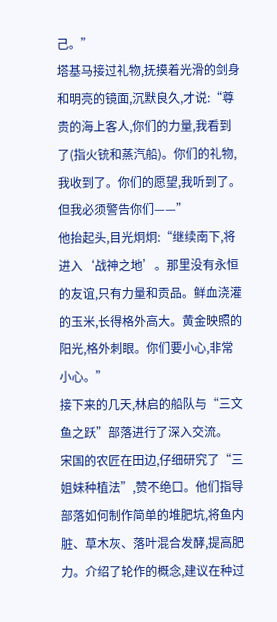己。”
塔基马接过礼物,抚摸着光滑的剑身和明亮的镜面,沉默良久,才说:“尊贵的海上客人,你们的力量,我看到了(指火铳和蒸汽船)。你们的礼物,我收到了。你们的愿望,我听到了。但我必须警告你们——”
他抬起头,目光炯炯:“继续南下,将进入‘战神之地’。那里没有永恒的友谊,只有力量和贡品。鲜血浇灌的玉米,长得格外高大。黄金映照的阳光,格外刺眼。你们要小心,非常小心。”
接下来的几天,林启的船队与“三文鱼之跃”部落进行了深入交流。
宋国的农匠在田边,仔细研究了“三姐妹种植法”,赞不绝口。他们指导部落如何制作简单的堆肥坑,将鱼内脏、草木灰、落叶混合发酵,提高肥力。介绍了轮作的概念,建议在种过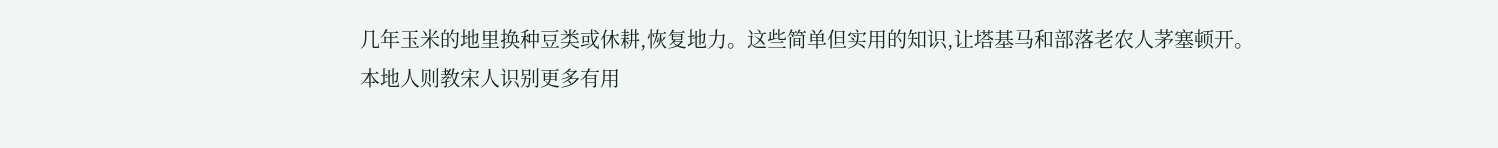几年玉米的地里换种豆类或休耕,恢复地力。这些简单但实用的知识,让塔基马和部落老农人茅塞顿开。
本地人则教宋人识别更多有用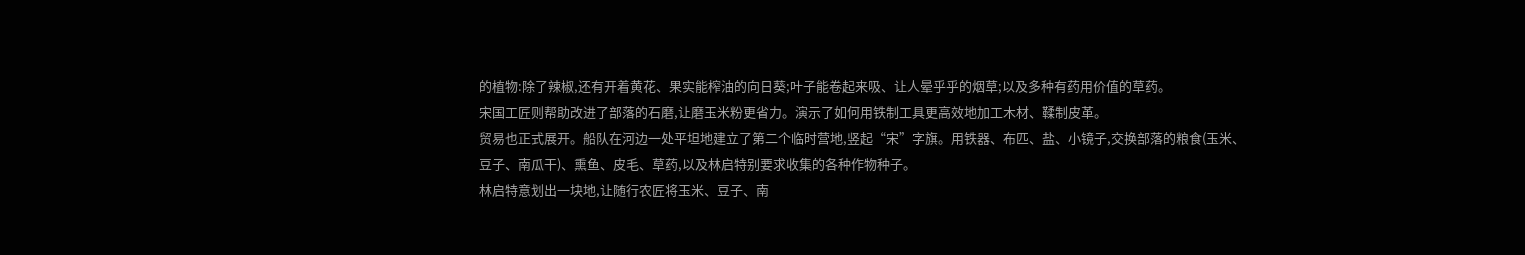的植物:除了辣椒,还有开着黄花、果实能榨油的向日葵;叶子能卷起来吸、让人晕乎乎的烟草;以及多种有药用价值的草药。
宋国工匠则帮助改进了部落的石磨,让磨玉米粉更省力。演示了如何用铁制工具更高效地加工木材、鞣制皮革。
贸易也正式展开。船队在河边一处平坦地建立了第二个临时营地,竖起“宋”字旗。用铁器、布匹、盐、小镜子,交换部落的粮食(玉米、豆子、南瓜干)、熏鱼、皮毛、草药,以及林启特别要求收集的各种作物种子。
林启特意划出一块地,让随行农匠将玉米、豆子、南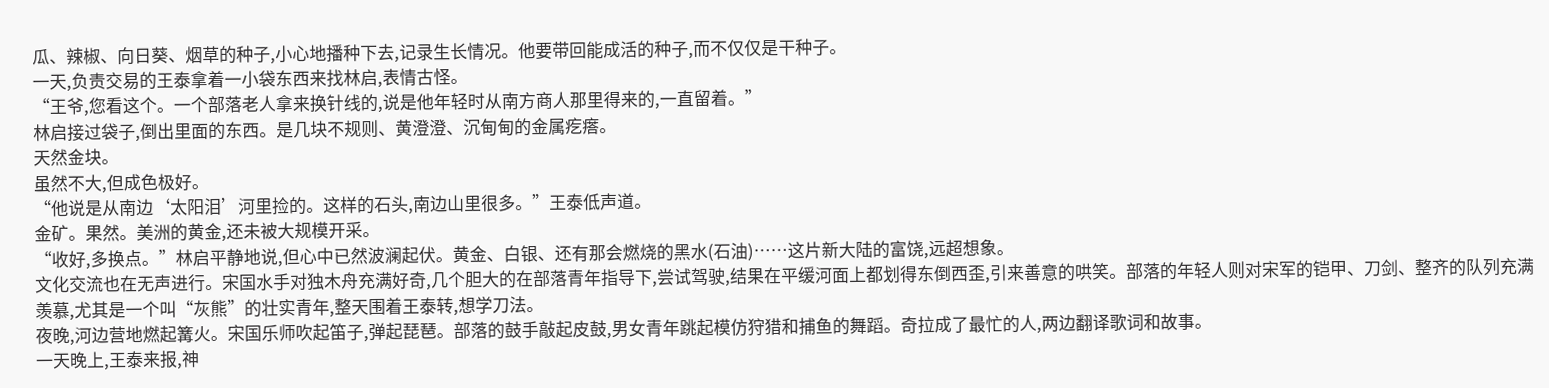瓜、辣椒、向日葵、烟草的种子,小心地播种下去,记录生长情况。他要带回能成活的种子,而不仅仅是干种子。
一天,负责交易的王泰拿着一小袋东西来找林启,表情古怪。
“王爷,您看这个。一个部落老人拿来换针线的,说是他年轻时从南方商人那里得来的,一直留着。”
林启接过袋子,倒出里面的东西。是几块不规则、黄澄澄、沉甸甸的金属疙瘩。
天然金块。
虽然不大,但成色极好。
“他说是从南边‘太阳泪’河里捡的。这样的石头,南边山里很多。”王泰低声道。
金矿。果然。美洲的黄金,还未被大规模开采。
“收好,多换点。”林启平静地说,但心中已然波澜起伏。黄金、白银、还有那会燃烧的黑水(石油)……这片新大陆的富饶,远超想象。
文化交流也在无声进行。宋国水手对独木舟充满好奇,几个胆大的在部落青年指导下,尝试驾驶,结果在平缓河面上都划得东倒西歪,引来善意的哄笑。部落的年轻人则对宋军的铠甲、刀剑、整齐的队列充满羡慕,尤其是一个叫“灰熊”的壮实青年,整天围着王泰转,想学刀法。
夜晚,河边营地燃起篝火。宋国乐师吹起笛子,弹起琵琶。部落的鼓手敲起皮鼓,男女青年跳起模仿狩猎和捕鱼的舞蹈。奇拉成了最忙的人,两边翻译歌词和故事。
一天晚上,王泰来报,神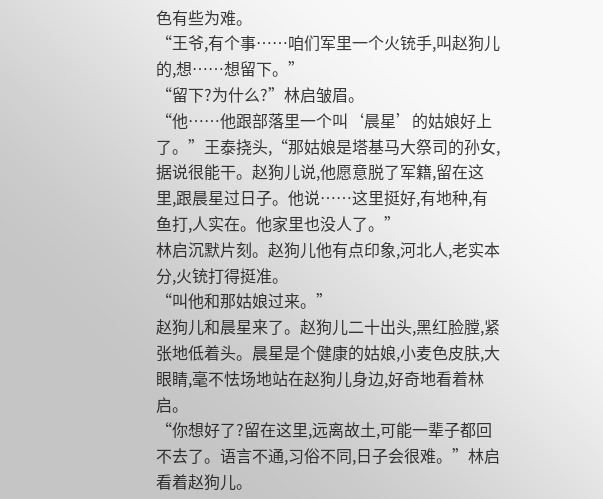色有些为难。
“王爷,有个事……咱们军里一个火铳手,叫赵狗儿的,想……想留下。”
“留下?为什么?”林启皱眉。
“他……他跟部落里一个叫‘晨星’的姑娘好上了。”王泰挠头,“那姑娘是塔基马大祭司的孙女,据说很能干。赵狗儿说,他愿意脱了军籍,留在这里,跟晨星过日子。他说……这里挺好,有地种,有鱼打,人实在。他家里也没人了。”
林启沉默片刻。赵狗儿他有点印象,河北人,老实本分,火铳打得挺准。
“叫他和那姑娘过来。”
赵狗儿和晨星来了。赵狗儿二十出头,黑红脸膛,紧张地低着头。晨星是个健康的姑娘,小麦色皮肤,大眼睛,毫不怯场地站在赵狗儿身边,好奇地看着林启。
“你想好了?留在这里,远离故土,可能一辈子都回不去了。语言不通,习俗不同,日子会很难。”林启看着赵狗儿。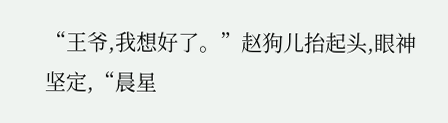“王爷,我想好了。”赵狗儿抬起头,眼神坚定,“晨星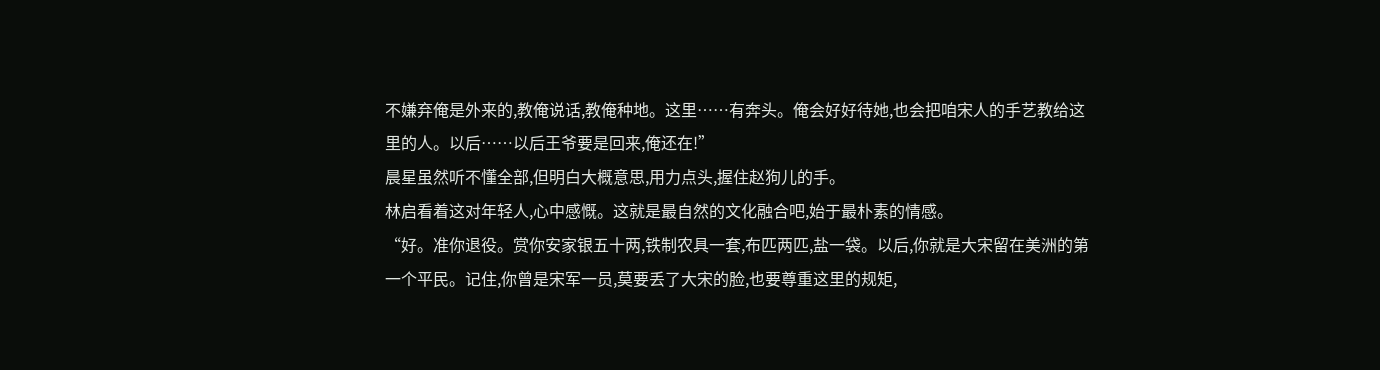不嫌弃俺是外来的,教俺说话,教俺种地。这里……有奔头。俺会好好待她,也会把咱宋人的手艺教给这里的人。以后……以后王爷要是回来,俺还在!”
晨星虽然听不懂全部,但明白大概意思,用力点头,握住赵狗儿的手。
林启看着这对年轻人,心中感慨。这就是最自然的文化融合吧,始于最朴素的情感。
“好。准你退役。赏你安家银五十两,铁制农具一套,布匹两匹,盐一袋。以后,你就是大宋留在美洲的第一个平民。记住,你曾是宋军一员,莫要丢了大宋的脸,也要尊重这里的规矩,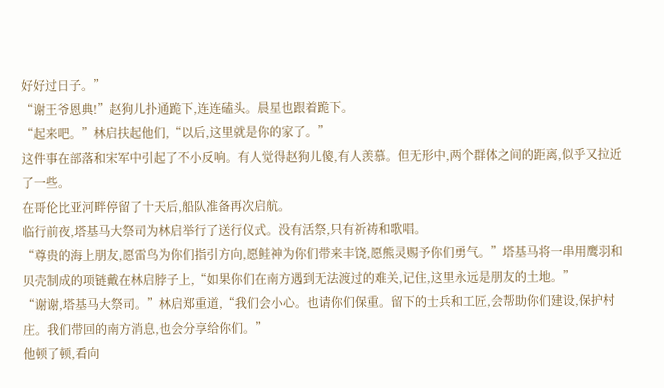好好过日子。”
“谢王爷恩典!”赵狗儿扑通跪下,连连磕头。晨星也跟着跪下。
“起来吧。”林启扶起他们,“以后,这里就是你的家了。”
这件事在部落和宋军中引起了不小反响。有人觉得赵狗儿傻,有人羡慕。但无形中,两个群体之间的距离,似乎又拉近了一些。
在哥伦比亚河畔停留了十天后,船队准备再次启航。
临行前夜,塔基马大祭司为林启举行了送行仪式。没有活祭,只有祈祷和歌唱。
“尊贵的海上朋友,愿雷鸟为你们指引方向,愿鲑神为你们带来丰饶,愿熊灵赐予你们勇气。”塔基马将一串用鹰羽和贝壳制成的项链戴在林启脖子上,“如果你们在南方遇到无法渡过的难关,记住,这里永远是朋友的土地。”
“谢谢,塔基马大祭司。”林启郑重道,“我们会小心。也请你们保重。留下的士兵和工匠,会帮助你们建设,保护村庄。我们带回的南方消息,也会分享给你们。”
他顿了顿,看向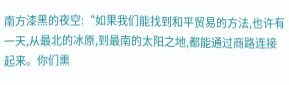南方漆黑的夜空:“如果我们能找到和平贸易的方法,也许有一天,从最北的冰原,到最南的太阳之地,都能通过商路连接起来。你们熏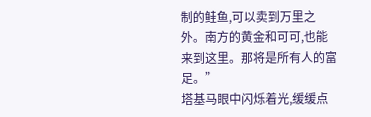制的鲑鱼,可以卖到万里之外。南方的黄金和可可,也能来到这里。那将是所有人的富足。”
塔基马眼中闪烁着光,缓缓点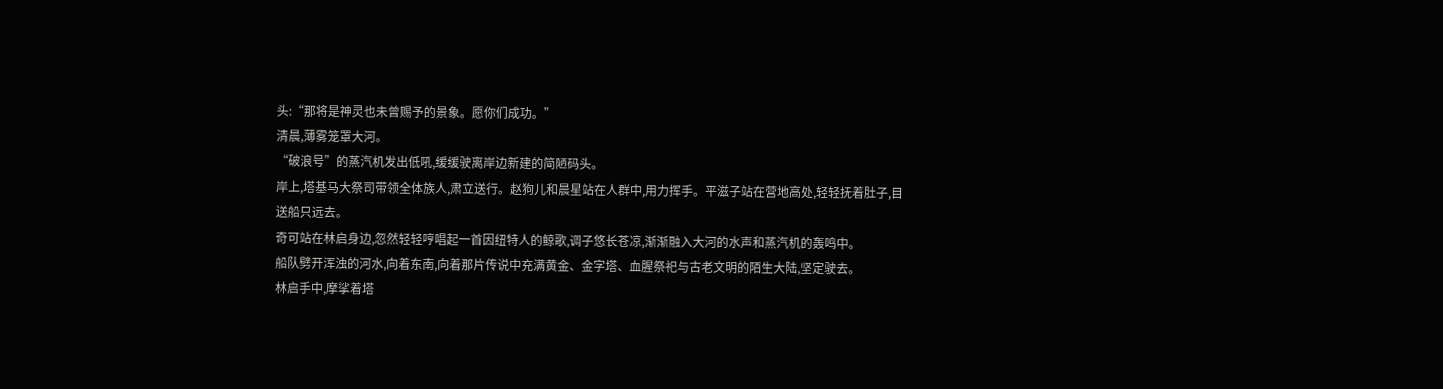头:“那将是神灵也未曾赐予的景象。愿你们成功。”
清晨,薄雾笼罩大河。
“破浪号”的蒸汽机发出低吼,缓缓驶离岸边新建的简陋码头。
岸上,塔基马大祭司带领全体族人,肃立送行。赵狗儿和晨星站在人群中,用力挥手。平滋子站在营地高处,轻轻抚着肚子,目送船只远去。
奇可站在林启身边,忽然轻轻哼唱起一首因纽特人的鲸歌,调子悠长苍凉,渐渐融入大河的水声和蒸汽机的轰鸣中。
船队劈开浑浊的河水,向着东南,向着那片传说中充满黄金、金字塔、血腥祭祀与古老文明的陌生大陆,坚定驶去。
林启手中,摩挲着塔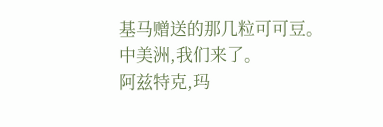基马赠送的那几粒可可豆。
中美洲,我们来了。
阿兹特克,玛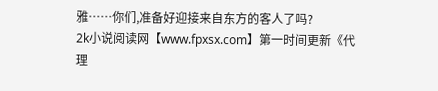雅……你们,准备好迎接来自东方的客人了吗?
2k小说阅读网【www.fpxsx.com】第一时间更新《代理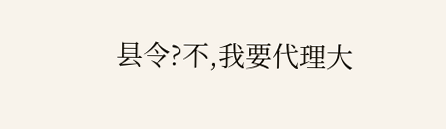县令?不,我要代理大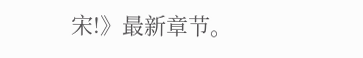宋!》最新章节。